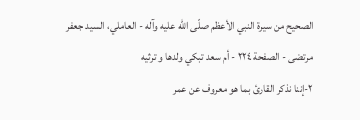الصحيح من سيرة النبي الأعظم صلّى الله عليه وآله - العاملي، السيد جعفر مرتضى - الصفحة ٢٢٤ - أم سعد تبكي ولدها و ترثيه
٢-إننا نذكر القارئ بما هو معروف عن عمر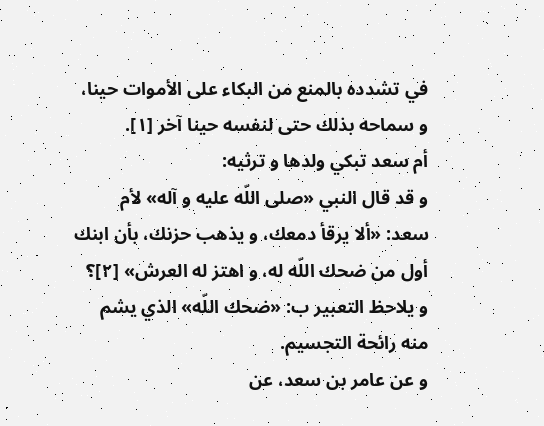في تشدده بالمنع من البكاء على الأموات حينا، و سماحه بذلك حتى لنفسه حينا آخر [١].
أم سعد تبكي ولدها و ترثيه:
و قد قال النبي «صلى اللّه عليه و آله» لأم سعد: «ألا يرقأ دمعك، و يذهب حزنك، بأن ابنك أول من ضحك اللّه له، و اهتز له العرش» [٢]؟
و يلاحظ التعبير ب: «ضحك اللّه» الذي يشم منه رائحة التجسيم.
و عن عامر بن سعد، عن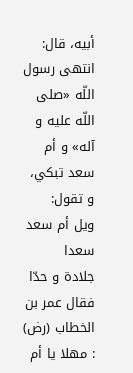أبيه، قال: انتهى رسول اللّه «صلى اللّه عليه و آله» و أم سعد تبكي، و تقول:
ويل أم سعد سعدا
جلادة و حدّا
فقال عمر بن الخطاب (رض) : مهلا يا أم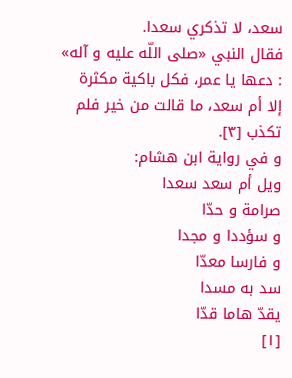سعد، لا تذكري سعدا.
فقال النبي «صلى اللّه عليه و آله» : دعها يا عمر، فكل باكية مكثرة إلا أم سعد، ما قالت من خير فلم تكذب [٣].
و في رواية ابن هشام:
ويل أم سعد سعدا
صرامة و حدّا
و سؤددا و مجدا
و فارسا معدّا
سد به مسدا
يقدّ هاما قدّا
[١]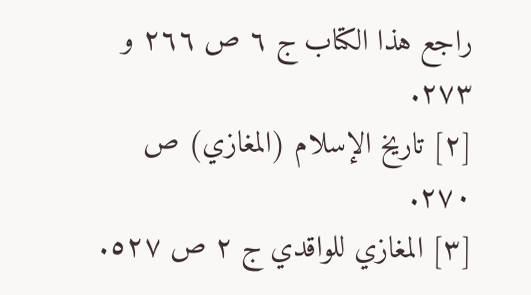راجع هذا الكتاب ج ٦ ص ٢٦٦ و ٢٧٣.
[٢] تاريخ الإسلام (المغازي) ص ٢٧٠.
[٣] المغازي للواقدي ج ٢ ص ٥٢٧.